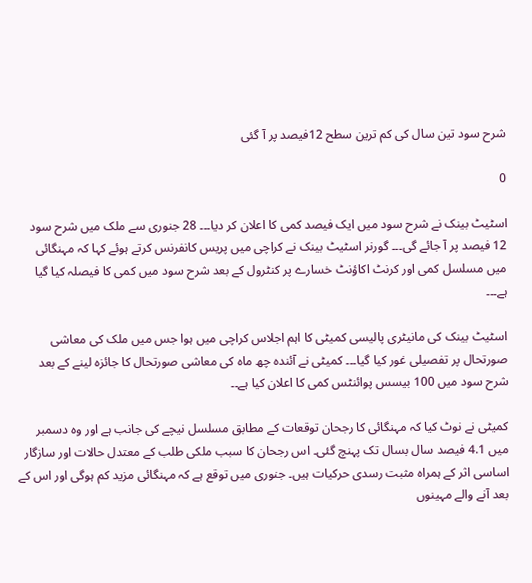شرح سود تین سال کی کم ترین سطح 12فیصد پر آ گئی

0

اسٹیٹ بینک نے شرح سود میں ایک فیصد کمی کا اعلان کر دیا۔۔۔ 28 جنوری سے ملک میں شرح سود 12 فیصد پر آ جائے گی۔۔۔ گورنر اسٹیٹ بینک نے کراچی میں پریس کانفرنس کرتے ہوئے کہا کہ مہنگائی میں مسلسل کمی اور کرنٹ اکاؤنٹ خسارے پر کنٹرول کے بعد شرح سود میں کمی کا فیصلہ کیا گیا ہے۔۔۔

اسٹیٹ بینک کی مانیٹری پالیسی کمیٹی کا اہم اجلاس کراچی میں ہوا جس میں ملک کی معاشی صورتحال پر تفصیلی غور کیا گیا۔۔۔ کمیٹی نے آئندہ چھ ماہ کی معاشی صورتحال کا جائزہ لینے کے بعد شرح سود میں 100 بیسس پوائنٹس کمی کا اعلان کیا ہے۔۔

کمیٹی نے نوٹ کیا کہ مہنگائی کا رجحان توقعات کے مطابق مسلسل نیچے کی جانب ہے اور وہ دسمبر میں 4.1 فیصد سال بسال تک پہنچ گئی۔ اس رجحان کا سبب ملکی طلب کے معتدل حالات اور سازگار اساسی اثر کے ہمراہ مثبت رسدی حرکیات ہیں۔ جنوری میں توقع ہے کہ مہنگائی مزید کم ہوگی اور اس کے بعد آنے والے مہینوں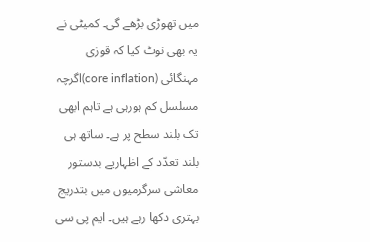میں تھوڑی بڑھے گی۔ کمیٹی نے یہ بھی نوٹ کیا کہ قوزی مہنگائی (core inflation)اگرچہ مسلسل کم ہورہی ہے تاہم ابھی تک بلند سطح پر ہے۔ ساتھ ہی بلند تعدّد کے اظہاریے بدستور معاشی سرگرمیوں میں بتدریج بہتری دکھا رہے ہیں۔ ایم پی سی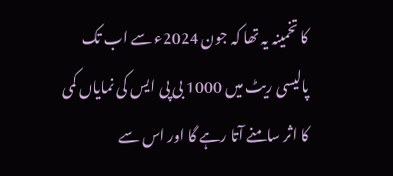کا تخمینہ یہ تھا کہ جون 2024ء سے اب تک پالیسی ریٹ میں 1000 بی پی ایس کی نمایاں کمی کا اثر سامنے آتا رہے گا اور اس سے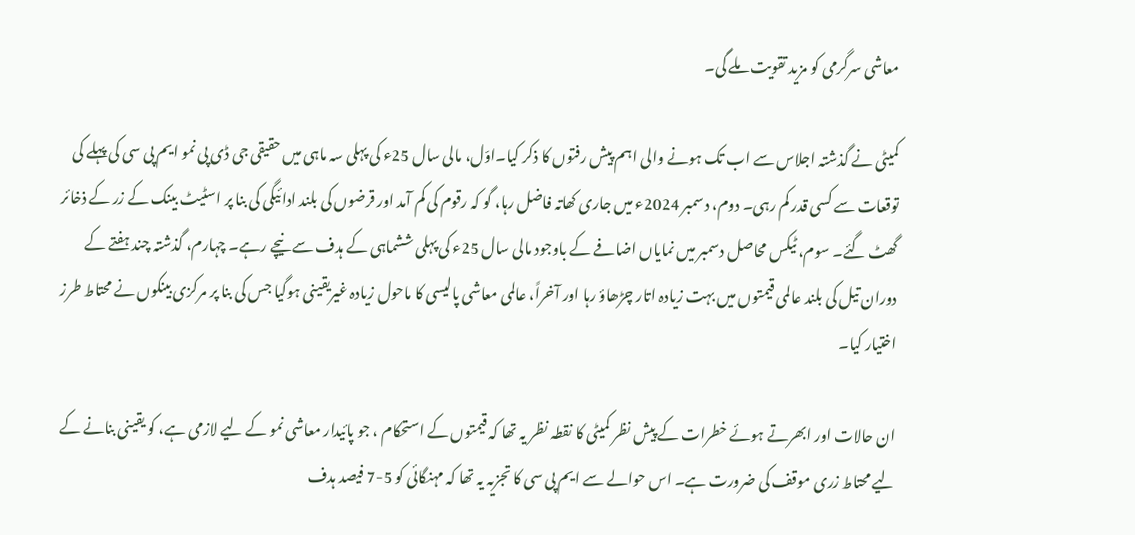معاشی سرگرمی کو مزید تقویت ملے گی۔

کمیٹی نے گذشتہ اجلاس سے اب تک ہونے والی اہم پیش رفتوں کا ذکر کیا۔اوّل، مالی سال 25ء کی پہلی سہ ماہی میں حقیقی جی ڈی پی نمو ایم پی سی کی پہلے کی توقعات سے کسی قدر کم رہی۔ دوم، دسمبر 2024ء میں جاری کھاتہ فاضل رہا، گو کہ رقوم کی کم آمد اور قرضوں کی بلند ادائیگی کی بنا پر اسٹیٹ بینک کے زر کے ذخائر گھٹ گئے۔ سوم، ٹیکس محاصل دسمبر میں نمایاں اضافے کے باوجود مالی سال 25ء کی پہلی ششماہی کے ہدف سے نیچے رہے۔ چہارم، گذشتہ چند ہفتے کے دوران تیل کی بلند عالمی قیمتوں میں بہت زیادہ اتار چڑھاؤ رہا اور آخراً، عالمی معاشی پالیسی کا ماحول زیادہ غیریقینی ہوگیا جس کی بنا پر مرکزی بینکوں نے محتاط طرز اختیار کیا۔

ان حالات اور ابھرتے ہوئے خطرات کے پیش نظر کمیٹی کا نقطہ نظر یہ تھا کہ قیمتوں کے استحکام ، جو پائیدار معاشی نمو کے لیے لازمی ہے، کو یقینی بنانے کے لیے محتاط زری موقف کی ضرورت ہے۔ اس حوالے سے ایم پی سی کا تجزیہ یہ تھا کہ مہنگائی کو 5-7 فیصد ہدف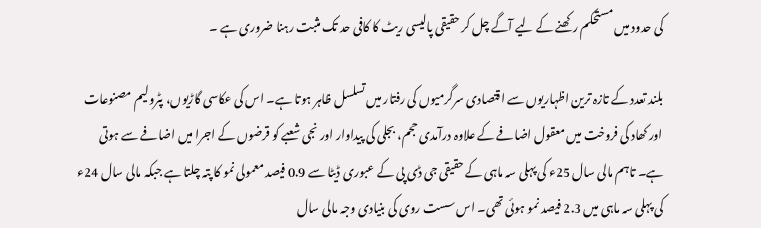کی حدود میں مستحکم رکھنے کے لیے آگے چل کر حقیقی پالیسی ریٹ کا کافی حد تک مثبت رہنا ضروری ہے ۔

بلند تعدد کے تازہ ترین اظہاریوں سے اقتصادی سرگرمیوں کی رفتار میں تسلسل ظاہر ہوتا ہے۔ اس کی عکاسی گاڑیوں، پٹرولیم مصنوعات اور کھاد کی فروخت میں معقول اضافے کے علاوہ درآمدی حجم، بجلی کی پیداوار اور نجی شعبے کو قرضوں کے اجرا میں اضافے سے ہوتی ہے۔ تاہم مالی سال 25ء کی پہلی سہ ماہی کے حقیقی جی ڈی پی کے عبوری ڈیٹا سے 0.9 فیصد معمولی نمو کا پتہ چلتا ہے جبکہ مالی سال 24ء کی پہلی سہ ماہی میں 2.3 فیصد نمو ہوئی تھی۔ اس سست روی کی بنیادی وجہ مالی سال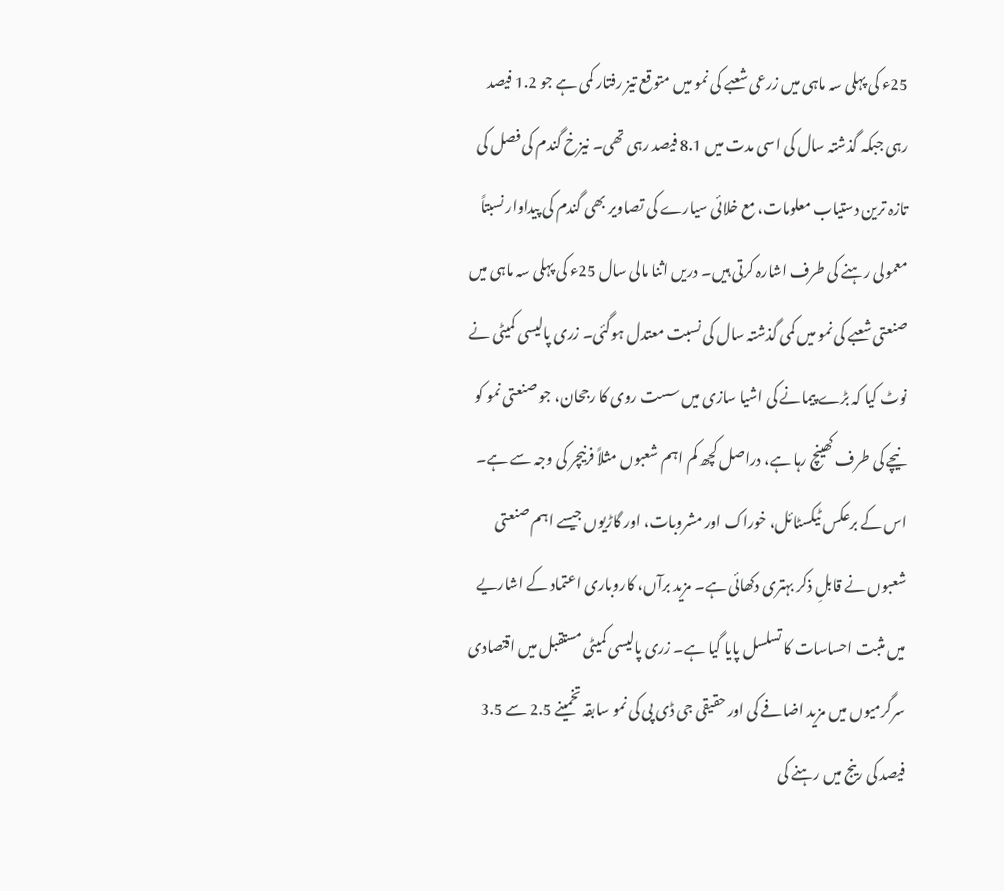25ء کی پہلی سہ ماہی میں زرعی شعبے کی نمو میں متوقع تیز رفتار کمی ہے جو 1.2 فیصد رہی جبکہ گذشتہ سال کی اسی مدت میں 8.1 فیصد رہی تھی۔ نیزخ گندم کی فصل کی تازہ ترین دستیاب معلومات، مع خلائی سیارے کی تصاویر بھی گندم کی پیداوار نسبتاً معمولی رہنے کی طرف اشارہ کرتی ہیں۔ دریں اثنا مالی سال 25ء کی پہلی سہ ماہی میں صنعتی شعبے کی نمو میں کمی گذشتہ سال کی نسبت معتدل ہوگئی۔ زری پالیسی کمیٹی نے نوٹ کیا کہ بڑے پیمانے کی اشیا سازی میں سست روی کا رجحان، جو صنعتی نمو کو نیچے کی طرف کھینچ رہا ہے، دراصل کچھ کم اہم شعبوں مثلاً فرنیچر کی وجہ سے ہے۔ اس کے برعکس ٹیکسٹائل، خوراک اور مشروبات، اور گاڑیوں جیسے اہم صنعتی شعبوں نے قابلِ ذکر بہتری دکھائی ہے۔ مزید برآں، کاروباری اعتماد کے اشاریے میں مثبت احساسات کا تسلسل پایا گیا ہے۔ زری پالیسی کمیٹی مستقبل میں اقتصادی سرگرمیوں میں مزید اضافے کی اور حقیقی جی ڈی پی کی نمو سابقہ تخمینے 2.5 سے 3.5 فیصد کی رینج میں رہنے کی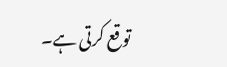توقع کرتی ہے۔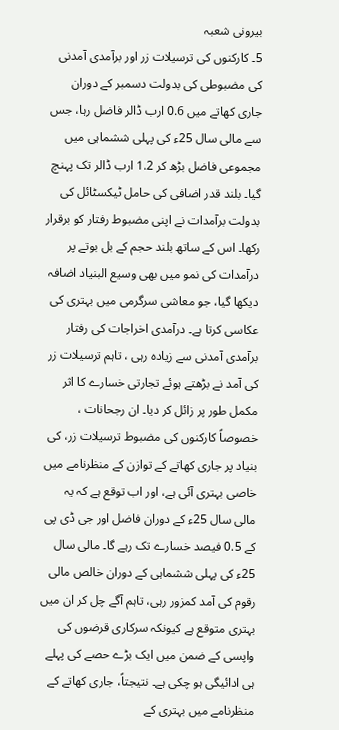بیرونی شعبہ
5۔ کارکنوں کی ترسیلات زر اور برآمدی آمدنی کی مضبوطی کی بدولت دسمبر کے دوران جاری کھاتے میں 0.6 ارب ڈالر فاضل رہا، جس سے مالی سال 25ء کی پہلی ششماہی میں مجموعی فاضل بڑھ کر 1.2 ارب ڈالر تک پہنچ گیا۔ بلند قدر اضافی کی حامل ٹیکسٹائل کی بدولت برآمدات نے اپنی مضبوط رفتار کو برقرار رکھا۔ اس کے ساتھ بلند حجم کے بل بوتے پر درآمدات کی نمو میں بھی وسیع البنیاد اضافہ دیکھا گیا، جو معاشی سرگرمی میں بہتری کی عکاسی کرتا ہے۔ درآمدی اخراجات کی رفتار برآمدی آمدنی سے زیادہ رہی ، تاہم ترسیلات زر کی آمد نے بڑھتے ہوئے تجارتی خسارے کا اثر مکمل طور پر زائل کر دیا۔ ان رجحانات ، خصوصاً کارکنوں کی مضبوط ترسیلات زر، کی بنیاد پر جاری کھاتے کے توازن کے منظرنامے میں خاصی بہتری آئی ہے، اور اب توقع ہے کہ یہ مالی سال 25ء کے دوران فاضل اور جی ڈی پی کے 0.5 فیصد خسارے تک رہے گا۔ مالی سال 25ء کی پہلی ششماہی کے دوران خالص مالی رقوم کی آمد کمزور رہی، تاہم آگے چل کر ان میں بہتری متوقع ہے کیونکہ سرکاری قرضوں کی واپسی کے ضمن میں ایک بڑے حصے کی پہلے ہی ادائیگی ہو چکی ہے۔ نتیجتاً، جاری کھاتے کے منظرنامے میں بہتری کے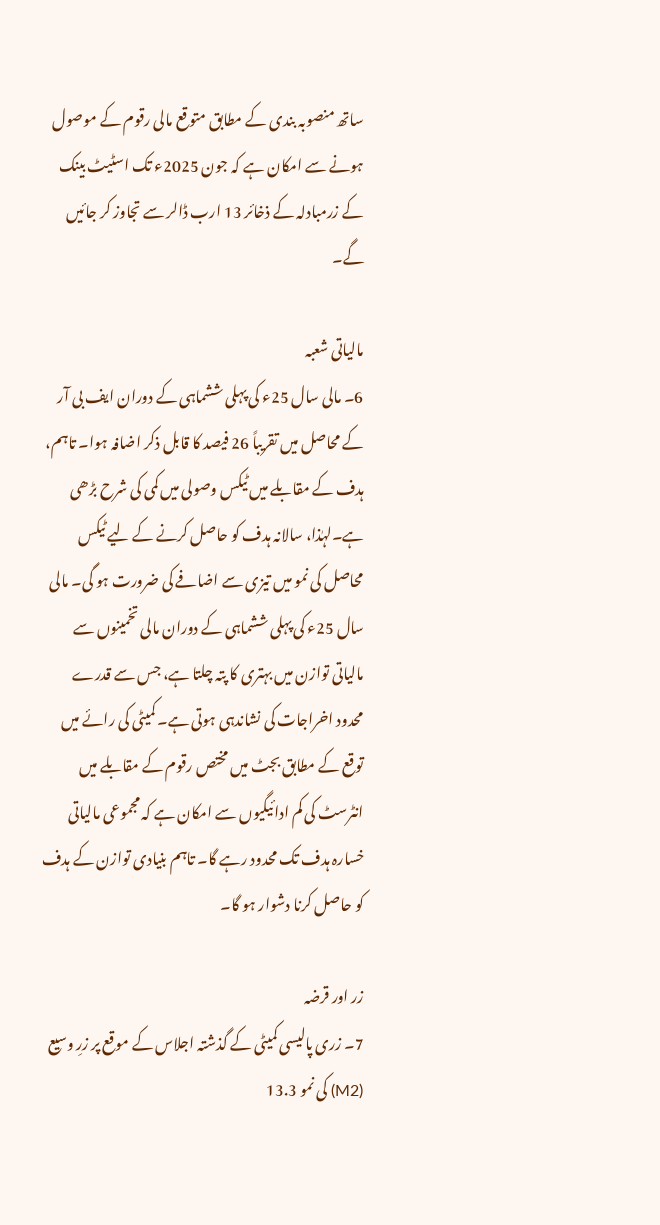ساتھ منصوبہ بندی کے مطابق متوقع مالی رقوم کے موصول ہونے سے امکان ہے کہ جون 2025ء تک اسٹیٹ بینک کے زرمبادلہ کے ذخائر 13 ارب ڈالر سے تجاوز کر جائیں گے۔

مالیاتی شعبہ
6۔ مالی سال 25ء کی پہلی ششماہی کے دوران ایف بی آر کے محاصل میں تقریباً 26 فیصد کا قابل ذکر اضافہ ہوا۔ تاہم، ہدف کے مقابلے میں ٹیکس وصولی میں کمی کی شرح بڑھی ہے۔لہٰذا، سالانہ ہدف کو حاصل کرنے کے لیے ٹیکس محاصل کی نمو میں تیزی سے اضافے کی ضرورت ہو گی۔ مالی سال 25ء کی پہلی ششماہی کے دوران مالی تخمینوں سے مالیاتی توازن میں بہتری کا پتہ چلتا ہے، جس سے قدرے محدود اخراجات کی نشاندہی ہوتی ہے۔ کمیٹی کی رائے میں توقع کے مطابق بجٹ میں مختص رقوم کے مقابلے میں انٹرسٹ کی کم ادائیگیوں سے امکان ہے کہ مجموعی مالیاتی خسارہ ہدف تک محدود رہے گا۔ تاہم بنیادی توازن کے ہدف کو حاصل کرنا دشوار ہو گا۔

زر اور قرضہ
7۔ زری پالیسی کمیٹی کے گذشتہ اجلاس کے موقع پر زرِ وسیع (M2) کی نمو 13.3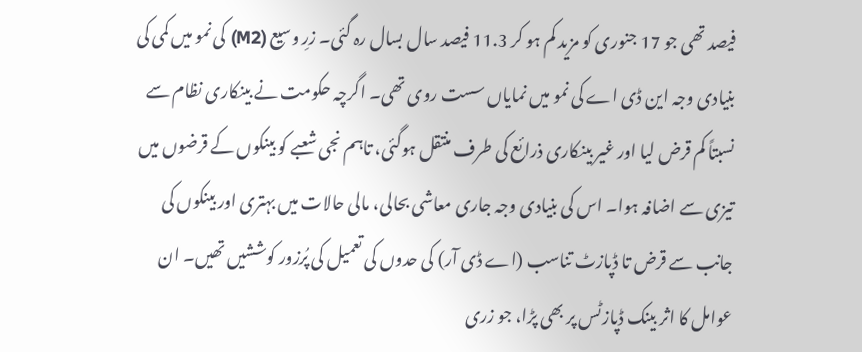فیصد تھی جو 17 جنوری کو مزید کم ہو کر 11.3 فیصد سال بسال رہ گئی۔ زرِ وسیع (M2) کی نمو میں کمی کی بنیادی وجہ این ڈی اے کی نمو میں نمایاں سست روی تھی۔ اگرچہ حکومت نے بینکاری نظام سے نسبتاً کم قرض لیا اور غیر بینکاری ذرائع کی طرف منتقل ہوگئی، تاہم نجی شعبے کو بینکوں کے قرضوں میں تیزی سے اضافہ ہوا۔ اس کی بنیادی وجہ جاری معاشی بحالی، مالی حالات میں بہتری اور بینکوں کی جانب سے قرض تا ڈپازٹ تناسب (اے ڈی آر) کی حدوں کی تعمیل کی پُرزور کوششیں تھیں۔ ان عوامل کا اثر بینک ڈپازٹس پر بھی پڑا، جو زری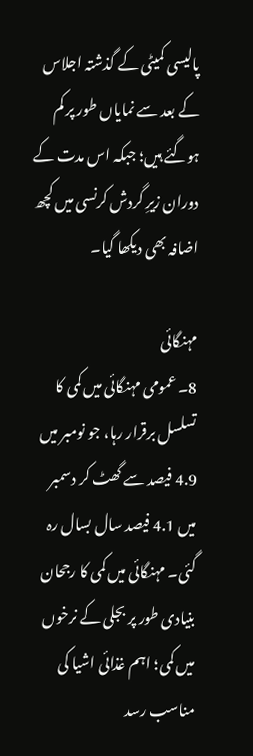پالیسی کمیٹی کے گذشتہ اجلاس کے بعد سے نمایاں طور پر کم ہوگئے ہیں؛ جبکہ اس مدت کے دوران زیرِ گردش کرنسی میں کچھ اضافہ بھی دیکھا گیا۔

مہنگائی
8۔ عمومی مہنگائی میں کمی کا تسلسل برقرار رہا، جو نومبر میں 4.9 فیصد سے گھٹ کر دسمبر میں 4.1 فیصد سال بسال رہ گئی۔ مہنگائی میں کمی کا رجحان بنیادی طور پر بجلی کے نرخوں میں کمی؛ اہم غذائی اشیا کی مناسب رسد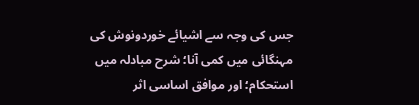جس کی وجہ سے اشیائے خوردونوش کی مہنگائی میں کمی آنا؛ شرح مبادلہ میں استحکام؛ اور موافق اساسی اثر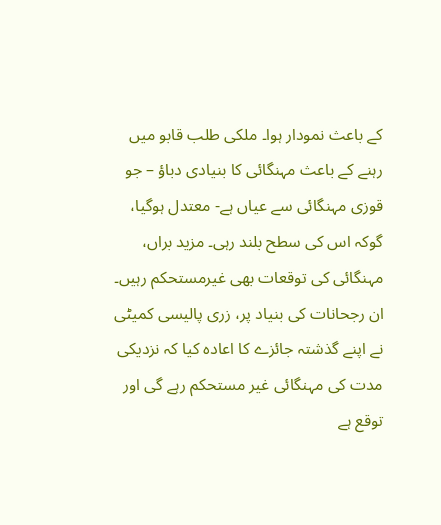کے باعث نمودار ہوا۔ ملکی طلب قابو میں رہنے کے باعث مہنگائی کا بنیادی دباؤ – جو قوزی مہنگائی سے عیاں ہے- معتدل ہوگیا، گوکہ اس کی سطح بلند رہی۔ مزید براں، مہنگائی کی توقعات بھی غیرمستحکم رہیں۔ ان رجحانات کی بنیاد پر، زری پالیسی کمیٹی نے اپنے گذشتہ جائزے کا اعادہ کیا کہ نزدیکی مدت کی مہنگائی غیر مستحکم رہے گی اور توقع ہے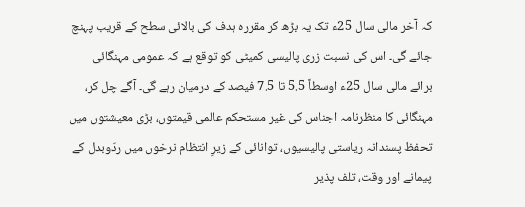کہ آخر مالی سال 25ء تک یہ بڑھ کر مقررہ ہدف کی بالائی سطح کے قریب پہنچ جائے گی۔ اس کی نسبت زری پالیسی کمیٹی کو توقع ہے کہ عمومی مہنگائی برائے مالی سال 25ء اوسطاً 5.5 تا 7.5 فیصد کے درمیان رہے گی۔ آگے چل کر، مہنگائی کا منظرنامہ اجناس کی غیر مستحکم عالمی قیمتوں، بڑی معیشتوں میں تحفظ پسندانہ ریاستی پالیسیوں، توانائی کے زیرِ انتظام نرخوں میں ردّوبدل کے پیمانے اور وقت، تلف پذیر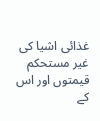غذائی اشیا کی غیر مستحکم قیمتوں اور اس کے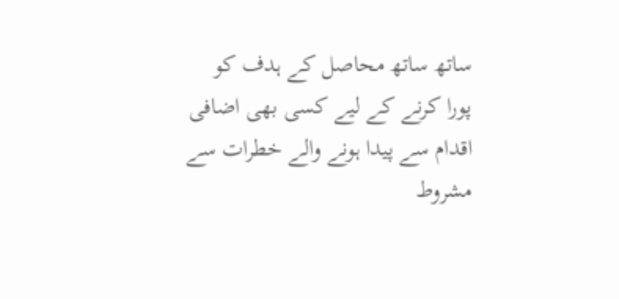ساتھ ساتھ محاصل کے ہدف کو پورا کرنے کے لیے کسی بھی اضافی اقدام سے پیدا ہونے والے خطرات سے مشروط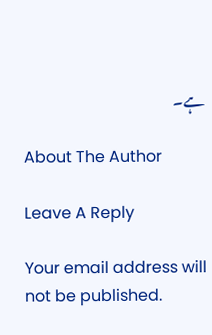ہے۔

About The Author

Leave A Reply

Your email address will not be published.